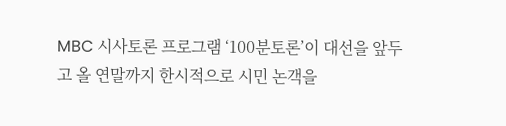MBC 시사토론 프로그램 ‘100분토론’이 대선을 앞두고 올 연말까지 한시적으로 시민 논객을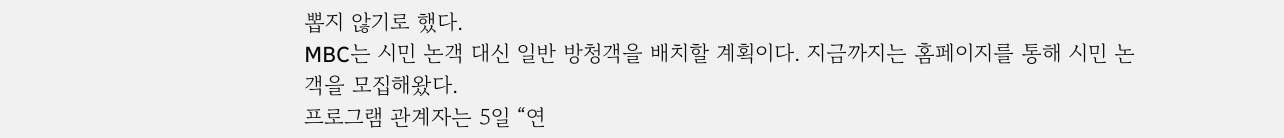뽑지 않기로 했다.
MBC는 시민 논객 대신 일반 방청객을 배치할 계획이다. 지금까지는 홈페이지를 통해 시민 논객을 모집해왔다.
프로그램 관계자는 5일 “연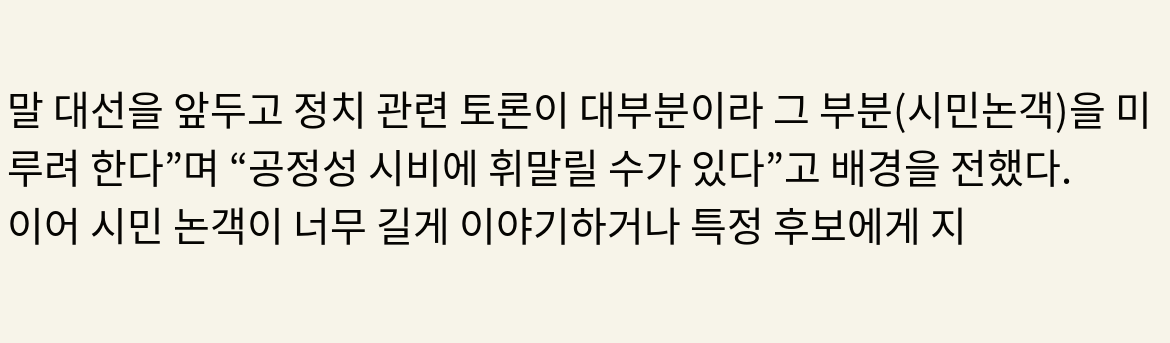말 대선을 앞두고 정치 관련 토론이 대부분이라 그 부분(시민논객)을 미루려 한다”며 “공정성 시비에 휘말릴 수가 있다”고 배경을 전했다.
이어 시민 논객이 너무 길게 이야기하거나 특정 후보에게 지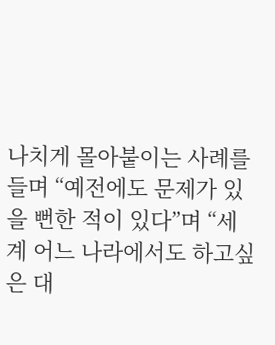나치게 몰아붙이는 사례를 들며 “예전에도 문제가 있을 뻔한 적이 있다”며 “세계 어느 나라에서도 하고싶은 대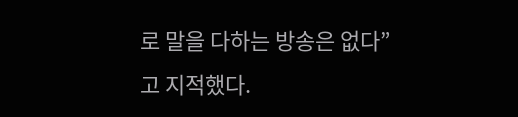로 말을 다하는 방송은 없다”고 지적했다.